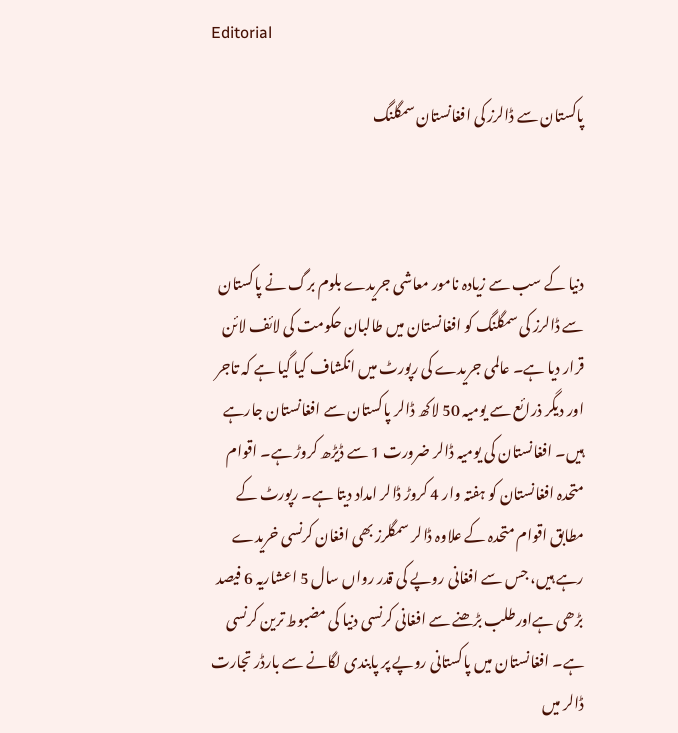Editorial

پاکستان سے ڈالرز کی افغانستان سمگلنگ



دنیا کے سب سے زیادہ نامور معاشی جریدے بلوم برگ نے پاکستان سے ڈالرز کی سمگلنگ کو افغانستان میں طالبان حکومت کی لائف لائن قرار دیا ہے۔ عالمی جریدے کی رپورٹ میں انکشاف کیا گیا ہے کہ تاجر اور دیگر ذرائع سے یومیہ 50 لاکھ ڈالر پاکستان سے افغانستان جارہے ہیں۔ افغانستان کی یومیہ ڈالر ضرورت 1 سے ڈیڑھ کروڑ ہے۔ اقوام متحدہ افغانستان کو ہفتہ وار 4 کروڑ ڈالر امداد دیتا ہے۔ رپورٹ کے مطابق اقوام متحدہ کے علاوہ ڈالر سمگلرز بھی افغان کرنسی خریدے رہے ہیں، جس سے افغانی روپے کی قدر رواں سال 5 اعشاریہ 6 فیصد بڑھی ہےاورطلب بڑھنے سے افغانی کرنسی دنیا کی مضبوط ترین کرنسی ہے۔ افغانستان میں پاکستانی روپے پر پابندی لگانے سے بارڈر تجارت ڈالر میں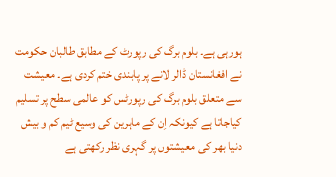ہورہی ہے۔ بلوم برگ کی رپورٹ کے مطابق طالبان حکومت نے افغانستان ڈالر لانے پر پابندی ختم کردی ہے۔ معیشت سے متعلق بلوم برگ کی رپورٹس کو عالمی سطح پر تسلیم کیاجاتا ہے کیونکہ اِن کے ماہرین کی وسیع ٹیم کم و بیش دنیا بھر کی معیشتوں پر گہری نظر رکھتی ہے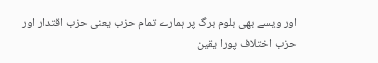اور ویسے بھی بلوم برگ پر ہمارے تمام حزب یعنی حزب اقتدار اور حزب اختلاف پورا یقین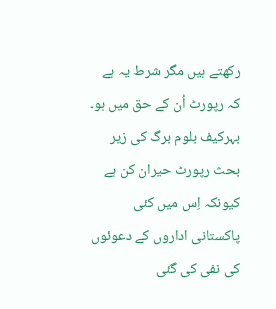رکھتے ہیں مگر شرط یہ ہے کہ رپورٹ اُن کے حق میں ہو۔ بہرکیف بلوم برگ کی زیر بحث رپورٹ حیران کن ہے کیونکہ اِس میں کئی پاکستانی اداروں کے دعوئوں کی نفی کی گئی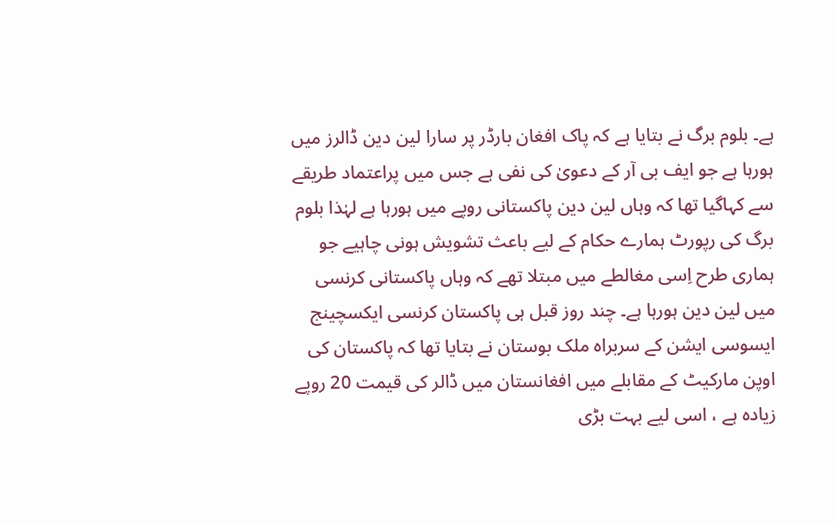ہے۔ بلوم برگ نے بتایا ہے کہ پاک افغان بارڈر پر سارا لین دین ڈالرز میں ہورہا ہے جو ایف بی آر کے دعویٰ کی نفی ہے جس میں پراعتماد طریقے سے کہاگیا تھا کہ وہاں لین دین پاکستانی روپے میں ہورہا ہے لہٰذا بلوم برگ کی رپورٹ ہمارے حکام کے لیے باعث تشویش ہونی چاہیے جو ہماری طرح اِسی مغالطے میں مبتلا تھے کہ وہاں پاکستانی کرنسی میں لین دین ہورہا ہے۔ چند روز قبل ہی پاکستان کرنسی ایکسچینج ایسوسی ایشن کے سربراہ ملک بوستان نے بتایا تھا کہ پاکستان کی اوپن مارکیٹ کے مقابلے میں افغانستان میں ڈالر کی قیمت 20 روپے زیادہ ہے ، اسی لیے بہت بڑی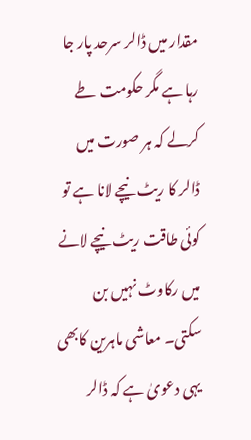مقدار میں ڈالر سرحد پار جا رہا ہے مگر حکومت طے کرلے کہ ہر صورت میں ڈالر کا ریٹ نیچے لانا ہے تو کوئی طاقت ریٹ نیچے لانے میں رکاوٹ نہیں بن سکتی۔ معاشی ماہرین کابھی یہی دعویٰ ہے کہ ڈالر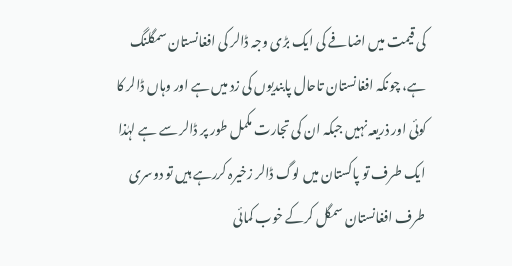کی قیمت میں اضافے کی ایک بڑی وجہ ڈالر کی افغانستان سمگلنگ ہے، چونکہ افغانستان تاحال پابندیوں کی زد میں ہے اور وہاں ڈالر کا کوئی اور ذریعہ نہیں جبکہ ان کی تجارت مکمل طور پر ڈالر سے ہے لہٰذا ایک طرف تو پاکستان میں لوگ ڈالر زخیرہ کررہے ہیں تو دوسری طرف افغانستان سمگل کرکے خوب کمائی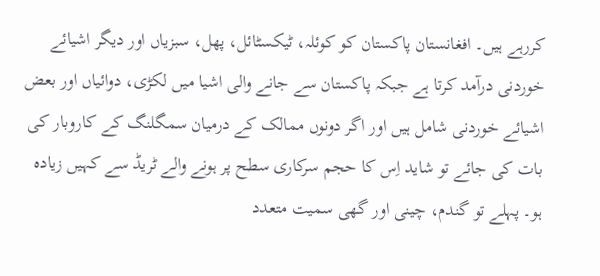کررہے ہیں۔ افغانستان پاکستان کو کوئلہ، ٹیکسٹائل، پھل، سبزیاں اور دیگر اشیائے خوردنی درآمد کرتا ہے جبکہ پاکستان سے جانے والی اشیا میں لکڑی، دوائیاں اور بعض اشیائے خوردنی شامل ہیں اور اگر دونوں ممالک کے درمیان سمگلنگ کے کاروبار کی بات کی جائے تو شاید اِس کا حجم سرکاری سطح پر ہونے والے ٹریڈ سے کہیں زیادہ ہو۔ پہلے تو گندم، چینی اور گھی سمیت متعدد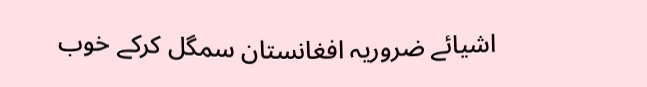اشیائے ضروریہ افغانستان سمگل کرکے خوب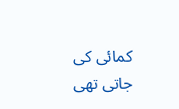کمائی کی جاتی تھی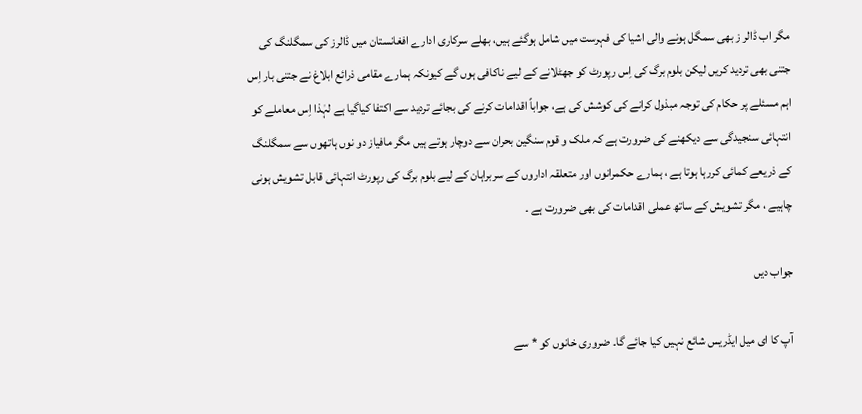مگر اب ڈالر ز بھی سمگل ہونے والی اشیا کی فہرست میں شامل ہوگئے ہیں، بھلے سرکاری ادارے افغانستان میں ڈالرز کی سمگلنگ کی جتنی بھی تردید کریں لیکن بلوم برگ کی اِس رپورٹ کو جھٹلانے کے لیے ناکافی ہوں گے کیونکہ ہمارے مقامی ذرائع ابلاغ نے جتنی بار اِس اہم مسئلے پر حکام کی توجہ مبذول کرانے کی کوشش کی ہے، جواباً اقدامات کرنے کی بجائے تردید سے اکتفا کیاگیا ہے لہٰذا اِس معاملے کو انتہائی سنجیدگی سے دیکھنے کی ضرورت ہے کہ ملک و قوم سنگین بحران سے دوچار ہوتے ہیں مگر مافیاز دو نوں ہاتھوں سے سمگلنگ کے ذریعے کمائی کررہا ہوتا ہے ، ہمارے حکمرانوں اور متعلقہ اداروں کے سربراہان کے لیے بلوم برگ کی رپورٹ انتہائی قابل تشویش ہونی چاہیے ، مگر تشویش کے ساتھ عملی اقدامات کی بھی ضرورت ہے ۔

جواب دیں

آپ کا ای میل ایڈریس شائع نہیں کیا جائے گا۔ ضروری خانوں کو * سے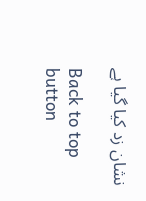نشان زد کیا گیا ہے

Back to top button